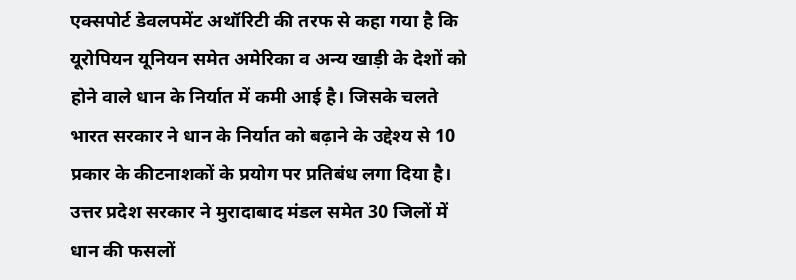एक्सपोर्ट डेवलपमेंट अथॉरिटी की तरफ से कहा गया है कि यूरोपियन यूनियन समेत अमेरिका व अन्य खाड़ी के देशों को होने वाले धान के निर्यात में कमी आई है। जिसके चलते भारत सरकार ने धान के निर्यात को बढ़ाने के उद्देश्य से 10 प्रकार के कीटनाशकों के प्रयोग पर प्रतिबंध लगा दिया है।
उत्तर प्रदेश सरकार ने मुरादाबाद मंडल समेत 30 जिलों में धान की फसलों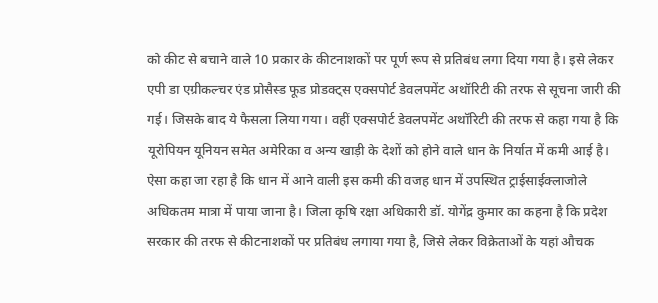को कीट से बचाने वाले 10 प्रकार के कीटनाशकों पर पूर्ण रूप से प्रतिबंध लगा दिया गया है। इसे लेकर एपी डा एग्रीकल्चर एंड प्रोसैस्ड फूड प्रोडक्ट्स एक्सपोर्ट डेवलपमेंट अथॉरिटी की तरफ से सूचना जारी की गई। जिसके बाद ये फैसला लिया गया। वहीं एक्सपोर्ट डेवलपमेंट अथॉरिटी की तरफ से कहा गया है कि यूरोपियन यूनियन समेत अमेरिका व अन्य खाड़ी के देशों को होने वाले धान के निर्यात में कमी आई है। ऐसा कहा जा रहा है कि धान में आने वाली इस कमी की वजह धान में उपस्थित ट्राईसाईक्लाजोले अधिकतम मात्रा में पाया जाना है। जिला कृषि रक्षा अधिकारी डॉ. योगेंद्र कुमार का कहना है कि प्रदेश सरकार की तरफ से कीटनाशकों पर प्रतिबंध लगाया गया है, जिसे लेकर विक्रेताओं के यहां औचक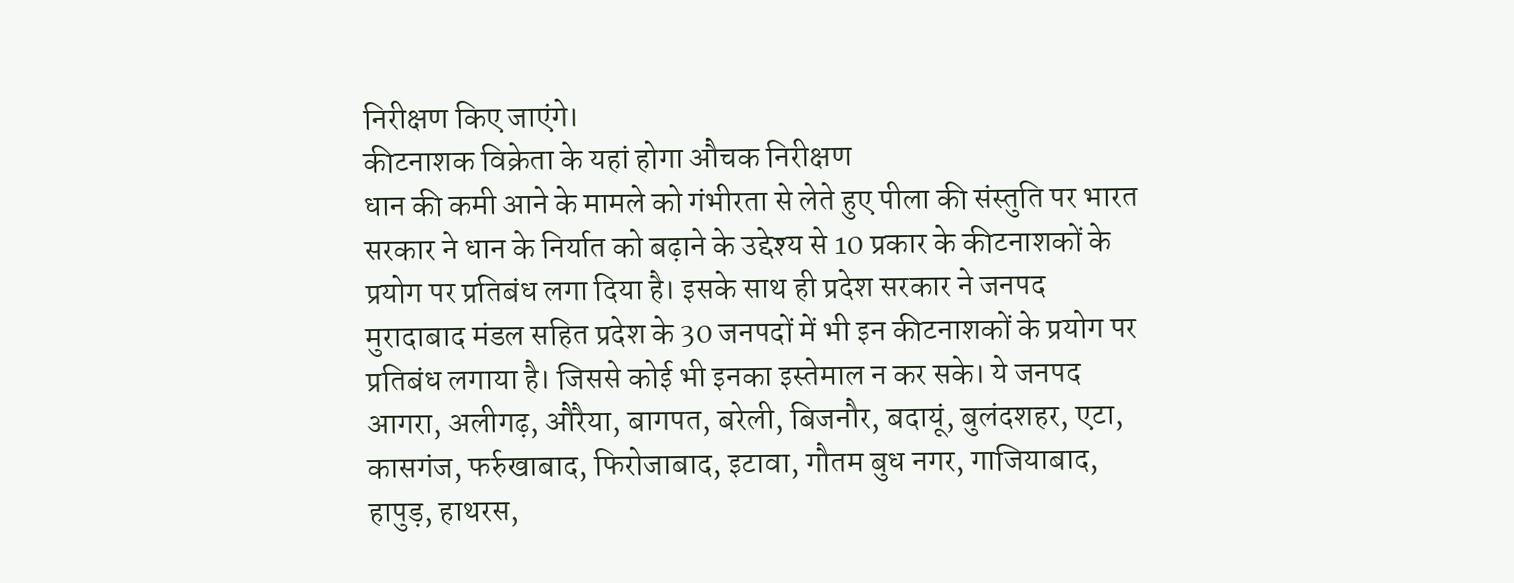निरीक्षण किए जाएंगे।
कीटनाशक विक्रेता के यहां होगा औचक निरीक्षण
धान की कमी आने के मामले को गंभीरता से लेते हुए पीला की संस्तुति पर भारत सरकार ने धान के निर्यात को बढ़ाने के उद्देश्य से 10 प्रकार के कीटनाशकों के प्रयोग पर प्रतिबंध लगा दिया है। इसके साथ ही प्रदेश सरकार ने जनपद मुरादाबाद मंडल सहित प्रदेश के 30 जनपदों में भी इन कीटनाशकों के प्रयोग पर प्रतिबंध लगाया है। जिससे कोई भी इनका इस्तेमाल न कर सके। ये जनपद आगरा, अलीगढ़, औरैया, बागपत, बरेली, बिजनौर, बदायूं, बुलंदशहर, एटा, कासगंज, फर्रुखाबाद, फिरोजाबाद, इटावा, गौतम बुध नगर, गाजियाबाद, हापुड़, हाथरस,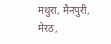मथुरा, मैनपुरी, मेरठ,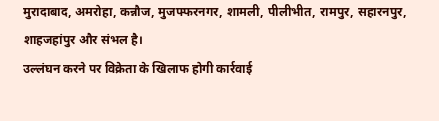मुरादाबाद, अमरोहा, कन्नौज, मुजफ्फरनगर, शामली, पीलीभीत, रामपुर, सहारनपुर, शाहजहांपुर और संभल है।
उल्लंघन करने पर विक्रेता के खिलाफ होगी कार्रवाई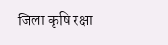जिला कृषि रक्षा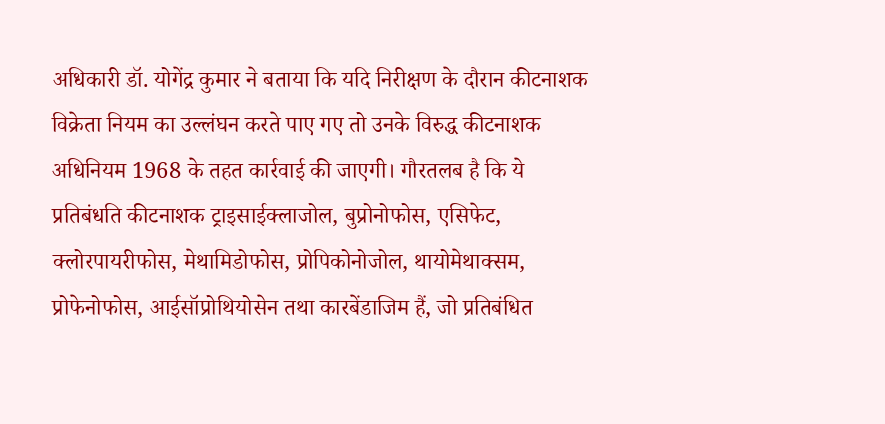अधिकारी डॉ. योगेंद्र कुमार ने बताया कि यदि निरीक्षण के दौरान कीटनाशक विक्रेता नियम का उल्लंघन करते पाए गए तो उनके विरुद्ध कीटनाशक अधिनियम 1968 के तहत कार्रवाई की जाएगी। गौरतलब है कि ये प्रतिबंधति कीटनाशक ट्राइसाईक्लाजोल, बुप्रोनोफोस, एसिफेट, क्लोरपायरीफोस, मेथामिडोफोस, प्रोपिकोनोजोल, थायोमेथाक्सम, प्रोफेनोफोस, आईसॉप्रोथियोसेन तथा कारबेंडाजिम हैं, जो प्रतिबंधित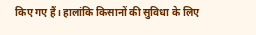किए गए हैं। हालांकि किसानों की सुविधा के लिए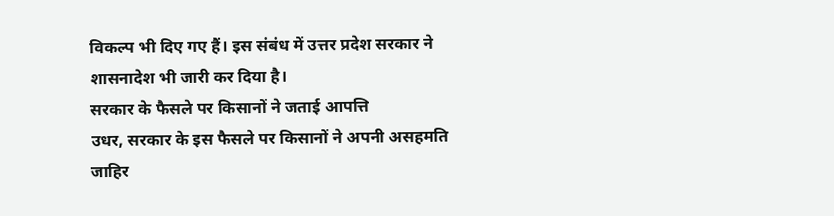विकल्प भी दिए गए हैं। इस संबंध में उत्तर प्रदेश सरकार ने शासनादेश भी जारी कर दिया है।
सरकार के फैसले पर किसानों ने जताई आपत्ति
उधर, सरकार के इस फैसले पर किसानों ने अपनी असहमति जाहिर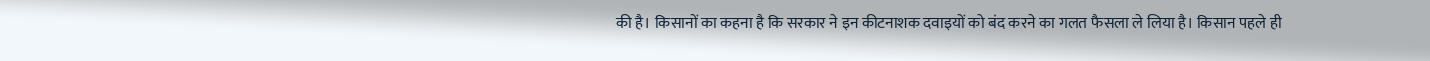की है। किसानों का कहना है कि सरकार ने इन कीटनाशक दवाइयों को बंद करने का गलत फैसला ले लिया है। किसान पहले ही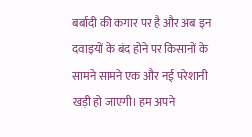बर्बादी की कगार पर है और अब इन दवाइयों के बंद होने पर किसानों के सामने सामने एक और नई परेशानी खड़ी हो जाएगी। हम अपने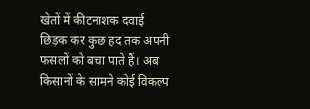खेतों में कीटनाशक दवाई छिड़क कर कुछ हद तक अपनी फसलों को बचा पाते हैं। अब किसानों के सामने कोई विकल्प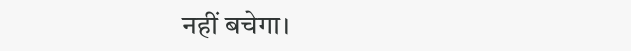नहीं बचेगा।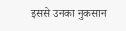इससे उनका नुकसान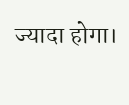ज्यादा होगा।